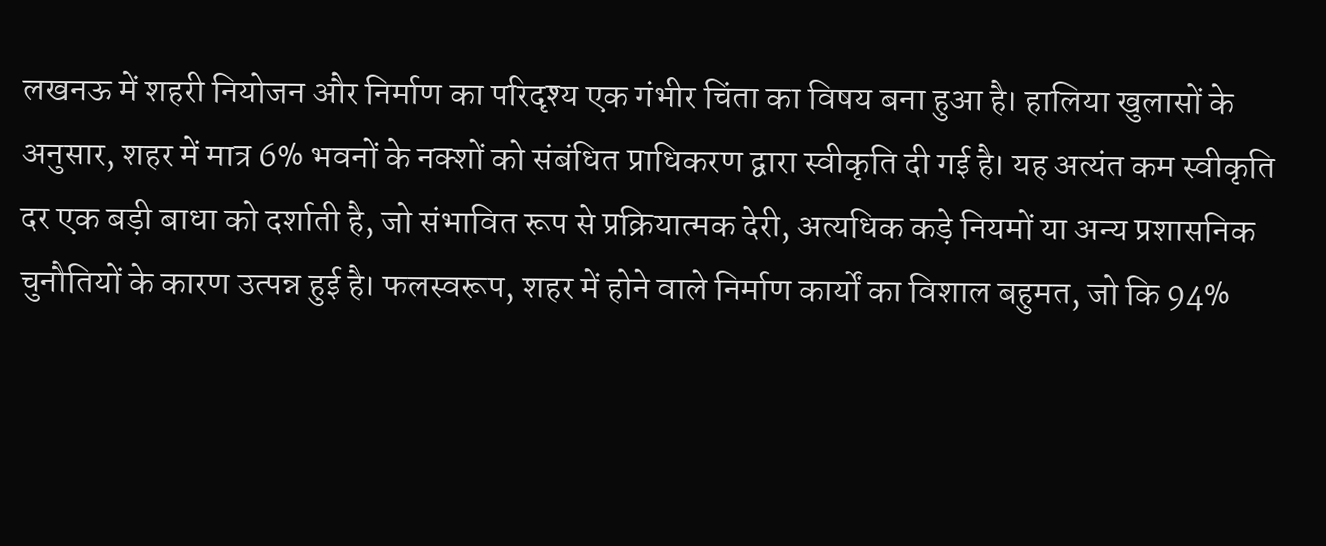लखनऊ में शहरी नियोजन और निर्माण का परिदृश्य एक गंभीर चिंता का विषय बना हुआ है। हालिया खुलासों के अनुसार, शहर में मात्र 6% भवनों के नक्शों को संबंधित प्राधिकरण द्वारा स्वीकृति दी गई है। यह अत्यंत कम स्वीकृति दर एक बड़ी बाधा को दर्शाती है, जो संभावित रूप से प्रक्रियात्मक देरी, अत्यधिक कड़े नियमों या अन्य प्रशासनिक चुनौतियों के कारण उत्पन्न हुई है। फलस्वरूप, शहर में होने वाले निर्माण कार्यों का विशाल बहुमत, जो कि 94%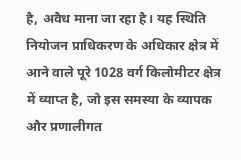है, अवैध माना जा रहा है। यह स्थिति नियोजन प्राधिकरण के अधिकार क्षेत्र में आने वाले पूरे 1028 वर्ग किलोमीटर क्षेत्र में व्याप्त है, जो इस समस्या के व्यापक और प्रणालीगत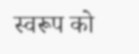स्वरूप को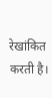रेखांकित करती है।